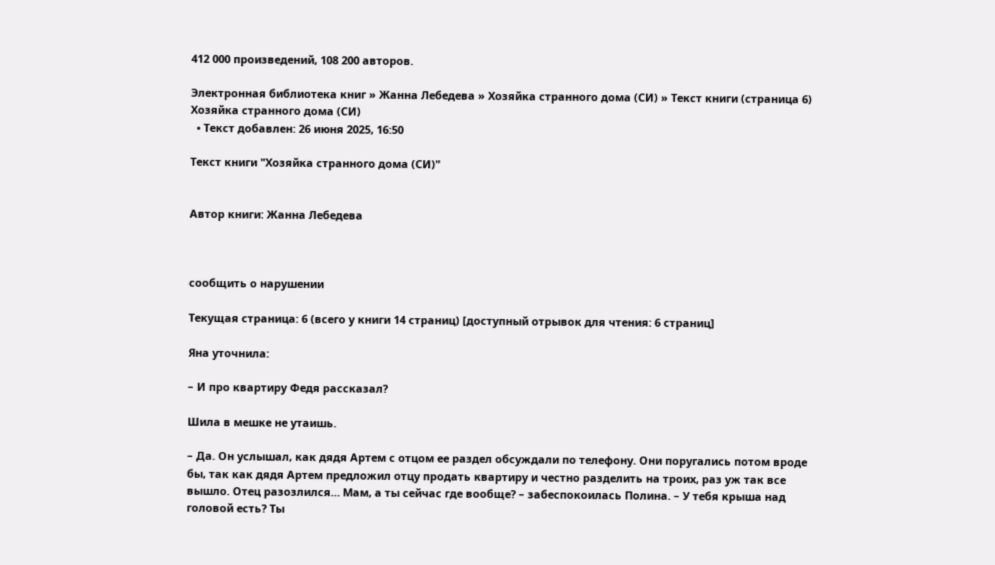412 000 произведений, 108 200 авторов.

Электронная библиотека книг » Жанна Лебедева » Хозяйка странного дома (СИ) » Текст книги (страница 6)
Хозяйка странного дома (СИ)
  • Текст добавлен: 26 июня 2025, 16:50

Текст книги "Хозяйка странного дома (СИ)"


Автор книги: Жанна Лебедева



сообщить о нарушении

Текущая страница: 6 (всего у книги 14 страниц) [доступный отрывок для чтения: 6 страниц]

Яна уточнила:

– И про квартиру Федя рассказал?

Шила в мешке не утаишь.

– Да. Он услышал, как дядя Артем с отцом ее раздел обсуждали по телефону. Они поругались потом вроде бы, так как дядя Артем предложил отцу продать квартиру и честно разделить на троих, раз уж так все вышло. Отец разозлился… Мам, а ты сейчас где вообще? – забеспокоилась Полина. – У тебя крыша над головой есть? Ты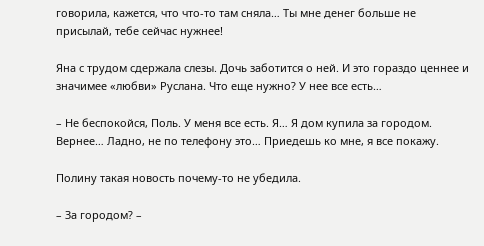говорила, кажется, что что-то там сняла… Ты мне денег больше не присылай, тебе сейчас нужнее!

Яна с трудом сдержала слезы. Дочь заботится о ней. И это гораздо ценнее и значимее «любви» Руслана. Что еще нужно? У нее все есть…

– Не беспокойся, Поль. У меня все есть. Я… Я дом купила за городом. Вернее… Ладно, не по телефону это… Приедешь ко мне, я все покажу.

Полину такая новость почему-то не убедила.

– За городом? –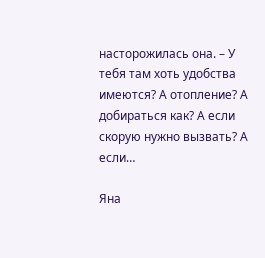насторожилась она. – У тебя там хоть удобства имеются? А отопление? А добираться как? А если скорую нужно вызвать? А если…

Яна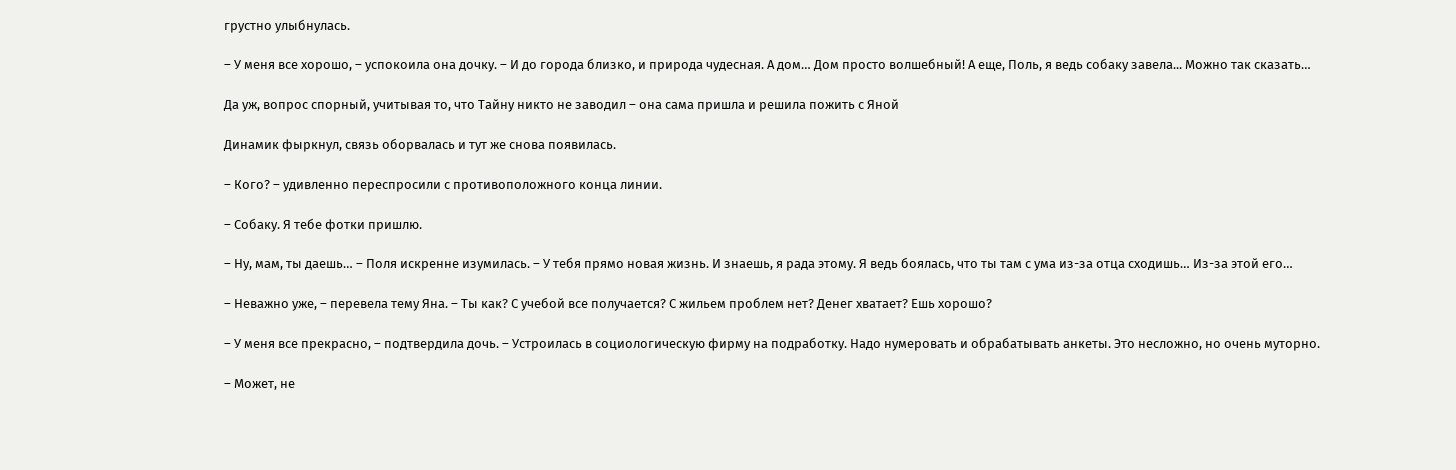грустно улыбнулась.

– У меня все хорошо, – успокоила она дочку. – И до города близко, и природа чудесная. А дом… Дом просто волшебный! А еще, Поль, я ведь собаку завела... Можно так сказать…

Да уж, вопрос спорный, учитывая то, что Тайну никто не заводил – она сама пришла и решила пожить с Яной

Динамик фыркнул, связь оборвалась и тут же снова появилась.

– Кого? – удивленно переспросили с противоположного конца линии.

– Собаку. Я тебе фотки пришлю.

– Ну, мам, ты даешь… – Поля искренне изумилась. – У тебя прямо новая жизнь. И знаешь, я рада этому. Я ведь боялась, что ты там с ума из-за отца сходишь… Из-за этой его…

– Неважно уже, – перевела тему Яна. – Ты как? С учебой все получается? С жильем проблем нет? Денег хватает? Ешь хорошо?

– У меня все прекрасно, – подтвердила дочь. – Устроилась в социологическую фирму на подработку. Надо нумеровать и обрабатывать анкеты. Это несложно, но очень муторно.

– Может, не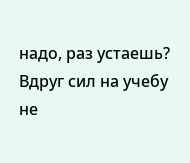надо, раз устаешь? Вдруг сил на учебу не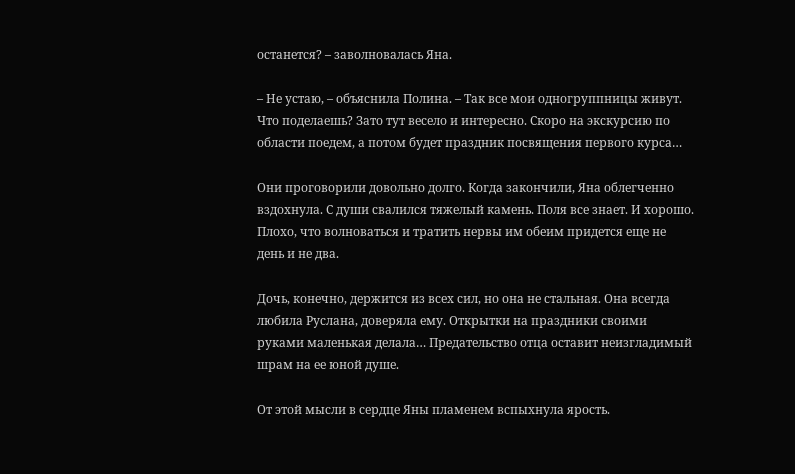останется? – заволновалась Яна.

– Не устаю, – объяснила Полина. – Так все мои одногруппницы живут. Что поделаешь? Зато тут весело и интересно. Скоро на экскурсию по области поедем, а потом будет праздник посвящения первого курса…

Они проговорили довольно долго. Когда закончили, Яна облегченно вздохнула. С души свалился тяжелый камень. Поля все знает. И хорошо. Плохо, что волноваться и тратить нервы им обеим придется еще не день и не два.

Дочь, конечно, держится из всех сил, но она не стальная. Она всегда любила Руслана, доверяла ему. Открытки на праздники своими руками маленькая делала… Предательство отца оставит неизгладимый шрам на ее юной душе.

От этой мысли в сердце Яны пламенем вспыхнула ярость.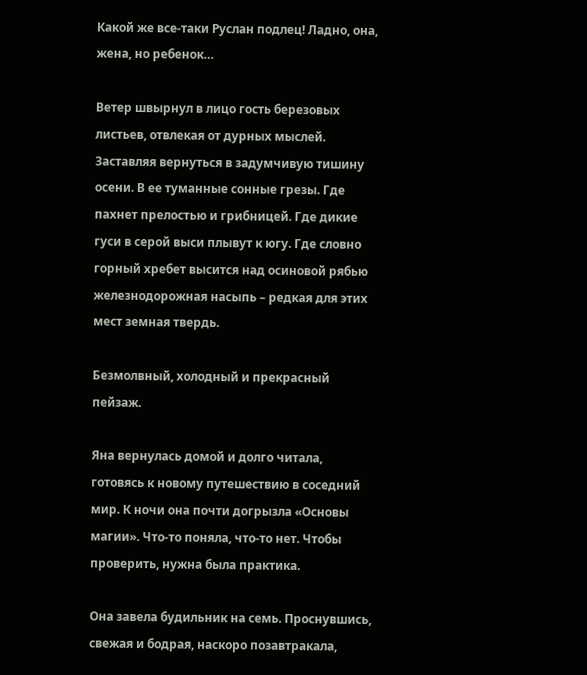Какой же все-таки Руслан подлец! Ладно, она, жена, но ребенок…

Ветер швырнул в лицо гость березовых листьев, отвлекая от дурных мыслей. Заставляя вернуться в задумчивую тишину осени. В ее туманные сонные грезы. Где пахнет прелостью и грибницей. Где дикие гуси в серой выси плывут к югу. Где словно горный хребет высится над осиновой рябью железнодорожная насыпь – редкая для этих мест земная твердь.

Безмолвный, холодный и прекрасный пейзаж.

Яна вернулась домой и долго читала, готовясь к новому путешествию в соседний мир. К ночи она почти догрызла «Основы магии». Что-то поняла, что-то нет. Чтобы проверить, нужна была практика.

Она завела будильник на семь. Проснувшись, свежая и бодрая, наскоро позавтракала,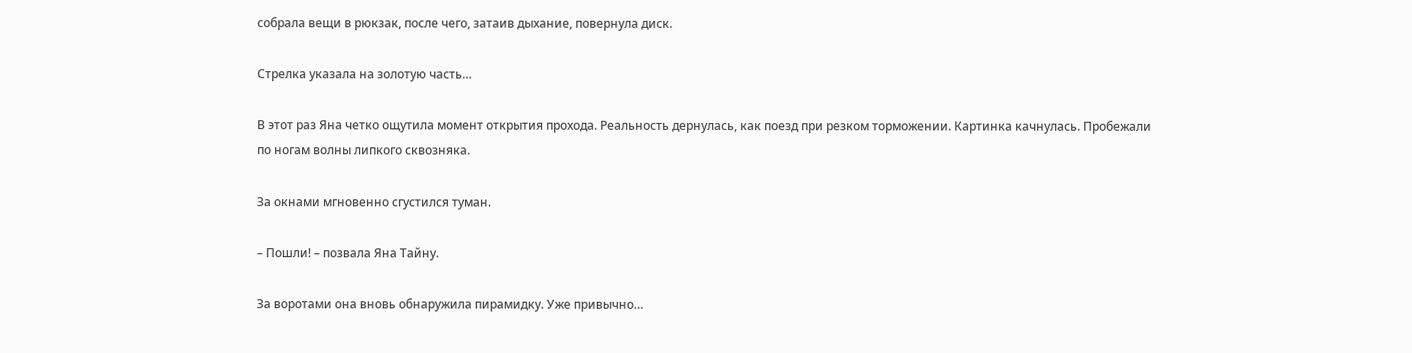собрала вещи в рюкзак, после чего, затаив дыхание, повернула диск.

Стрелка указала на золотую часть…

В этот раз Яна четко ощутила момент открытия прохода. Реальность дернулась, как поезд при резком торможении. Картинка качнулась. Пробежали по ногам волны липкого сквозняка.

За окнами мгновенно сгустился туман.

– Пошли! – позвала Яна Тайну.

За воротами она вновь обнаружила пирамидку. Уже привычно…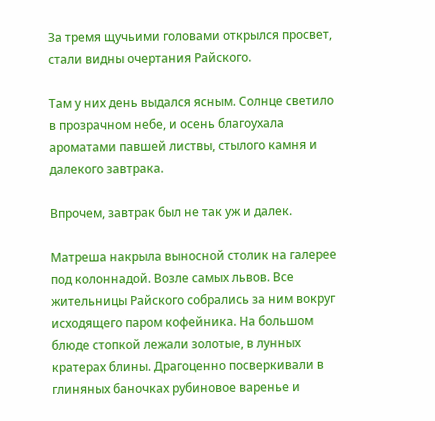За тремя щучьими головами открылся просвет, стали видны очертания Райского.

Там у них день выдался ясным. Солнце светило в прозрачном небе, и осень благоухала ароматами павшей листвы, стылого камня и далекого завтрака.

Впрочем, завтрак был не так уж и далек.

Матреша накрыла выносной столик на галерее под колоннадой. Возле самых львов. Все жительницы Райского собрались за ним вокруг исходящего паром кофейника. На большом блюде стопкой лежали золотые, в лунных кратерах блины. Драгоценно посверкивали в глиняных баночках рубиновое варенье и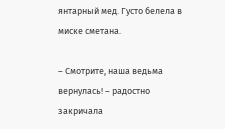янтарный мед. Густо белела в миске сметана.

– Смотрите, наша ведьма вернулась! – радостно закричала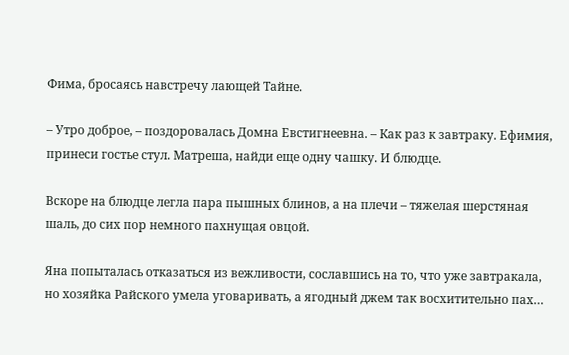Фима, бросаясь навстречу лающей Тайне.

– Утро доброе, – поздоровалась Домна Евстигнеевна. – Как раз к завтраку. Ефимия, принеси гостье стул. Матреша, найди еще одну чашку. И блюдце.

Вскоре на блюдце легла пара пышных блинов, а на плечи – тяжелая шерстяная шаль, до сих пор немного пахнущая овцой.

Яна попыталась отказаться из вежливости, сославшись на то, что уже завтракала, но хозяйка Райского умела уговаривать, а ягодный джем так восхитительно пах…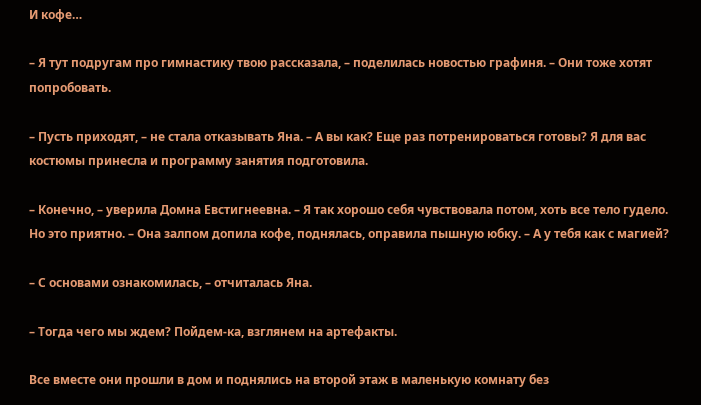И кофе…

– Я тут подругам про гимнастику твою рассказала, – поделилась новостью графиня. – Они тоже хотят попробовать.

– Пусть приходят, – не стала отказывать Яна. – А вы как? Еще раз потренироваться готовы? Я для вас костюмы принесла и программу занятия подготовила.

– Конечно, – уверила Домна Евстигнеевна. – Я так хорошо себя чувствовала потом, хоть все тело гудело. Но это приятно. – Она залпом допила кофе, поднялась, оправила пышную юбку. – А у тебя как с магией?

– С основами ознакомилась, – отчиталась Яна.

– Тогда чего мы ждем? Пойдем-ка, взглянем на артефакты.

Все вместе они прошли в дом и поднялись на второй этаж в маленькую комнату без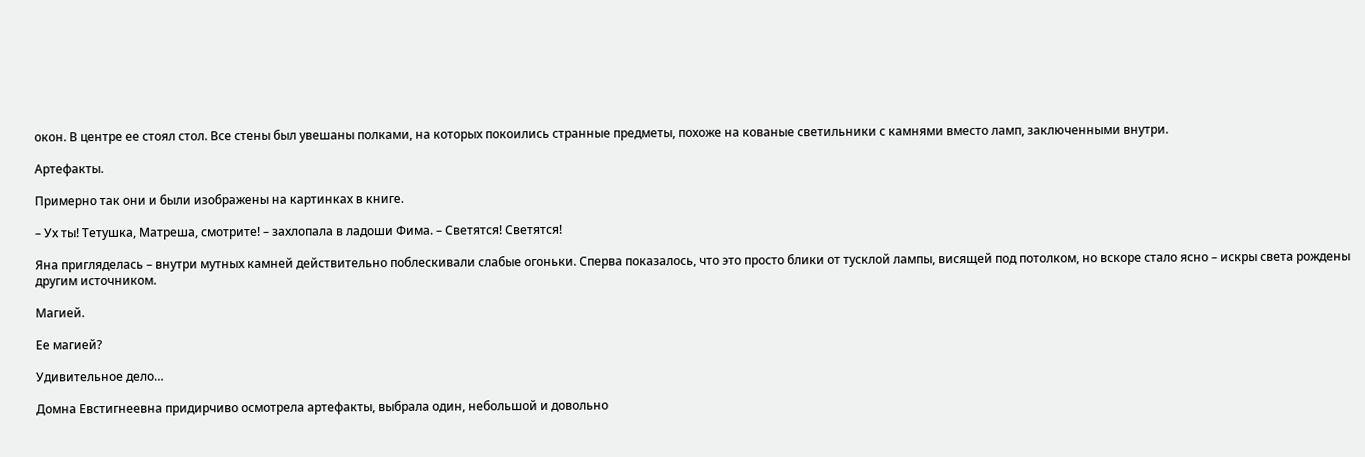окон. В центре ее стоял стол. Все стены был увешаны полками, на которых покоились странные предметы, похоже на кованые светильники с камнями вместо ламп, заключенными внутри.

Артефакты.

Примерно так они и были изображены на картинках в книге.

– Ух ты! Тетушка, Матреша, смотрите! – захлопала в ладоши Фима. – Светятся! Светятся!

Яна пригляделась – внутри мутных камней действительно поблескивали слабые огоньки. Сперва показалось, что это просто блики от тусклой лампы, висящей под потолком, но вскоре стало ясно – искры света рождены другим источником.

Магией.

Ее магией?

Удивительное дело…

Домна Евстигнеевна придирчиво осмотрела артефакты, выбрала один, небольшой и довольно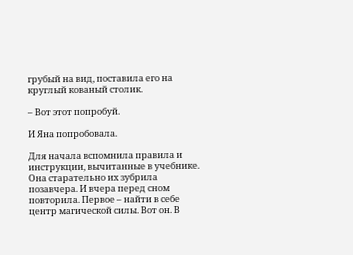грубый на вид, поставила его на круглый кованый столик.

– Вот этот попробуй.

И Яна попробовала.

Для начала вспомнила правила и инструкции, вычитанные в учебнике. Она старательно их зубрила позавчера. И вчера перед сном повторила. Первое – найти в себе центр магической силы. Вот он. В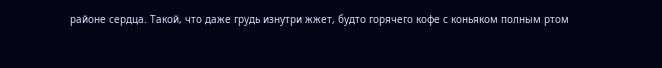районе сердца. Такой, что даже грудь изнутри жжет, будто горячего кофе с коньяком полным ртом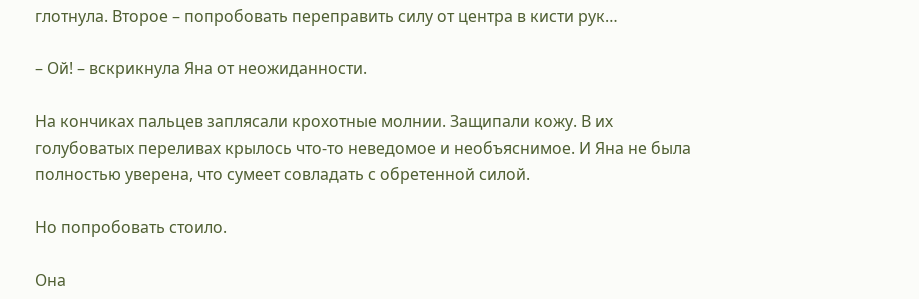глотнула. Второе – попробовать переправить силу от центра в кисти рук…

– Ой! – вскрикнула Яна от неожиданности.

На кончиках пальцев заплясали крохотные молнии. Защипали кожу. В их голубоватых переливах крылось что-то неведомое и необъяснимое. И Яна не была полностью уверена, что сумеет совладать с обретенной силой.

Но попробовать стоило.

Она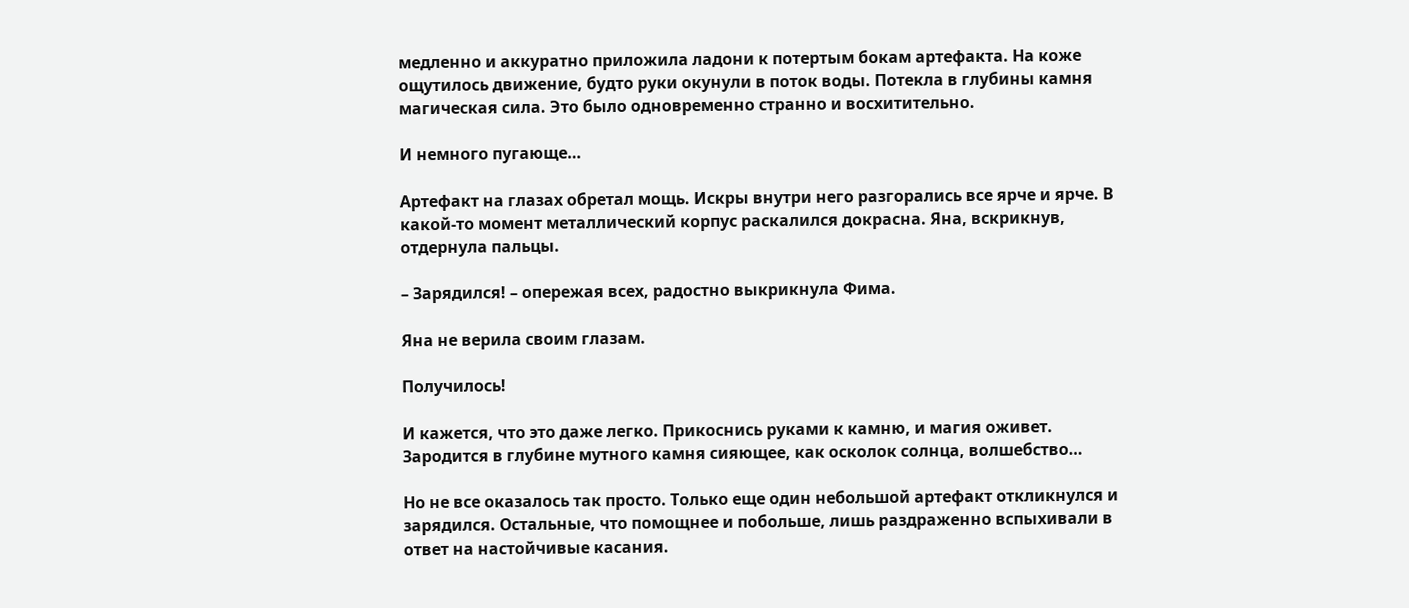медленно и аккуратно приложила ладони к потертым бокам артефакта. На коже ощутилось движение, будто руки окунули в поток воды. Потекла в глубины камня магическая сила. Это было одновременно странно и восхитительно.

И немного пугающе…

Артефакт на глазах обретал мощь. Искры внутри него разгорались все ярче и ярче. В какой-то момент металлический корпус раскалился докрасна. Яна, вскрикнув, отдернула пальцы.

– Зарядился! – опережая всех, радостно выкрикнула Фима.

Яна не верила своим глазам.

Получилось!

И кажется, что это даже легко. Прикоснись руками к камню, и магия оживет. Зародится в глубине мутного камня сияющее, как осколок солнца, волшебство…

Но не все оказалось так просто. Только еще один небольшой артефакт откликнулся и зарядился. Остальные, что помощнее и побольше, лишь раздраженно вспыхивали в ответ на настойчивые касания.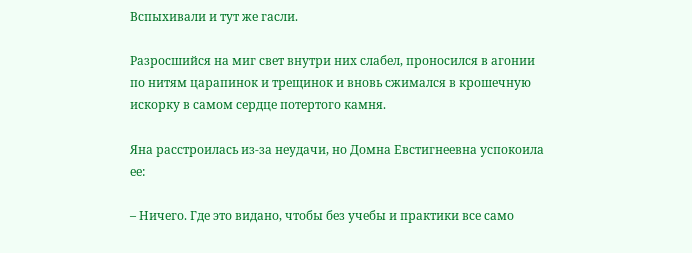Вспыхивали и тут же гасли.

Разросшийся на миг свет внутри них слабел, проносился в агонии по нитям царапинок и трещинок и вновь сжимался в крошечную искорку в самом сердце потертого камня.

Яна расстроилась из-за неудачи, но Домна Евстигнеевна успокоила ее:

– Ничего. Где это видано, чтобы без учебы и практики все само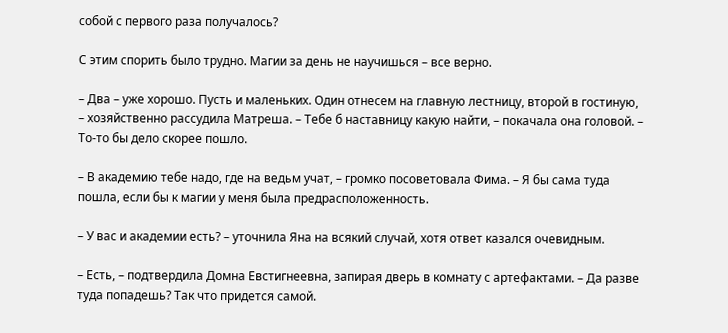собой с первого раза получалось?

С этим спорить было трудно. Магии за день не научишься – все верно.

– Два – уже хорошо. Пусть и маленьких. Один отнесем на главную лестницу, второй в гостиную, – хозяйственно рассудила Матреша. – Тебе б наставницу какую найти, – покачала она головой. – То-то бы дело скорее пошло.

– В академию тебе надо, где на ведьм учат, – громко посоветовала Фима. – Я бы сама туда пошла, если бы к магии у меня была предрасположенность.

– У вас и академии есть? – уточнила Яна на всякий случай, хотя ответ казался очевидным.

– Есть, – подтвердила Домна Евстигнеевна, запирая дверь в комнату с артефактами. – Да разве туда попадешь? Так что придется самой.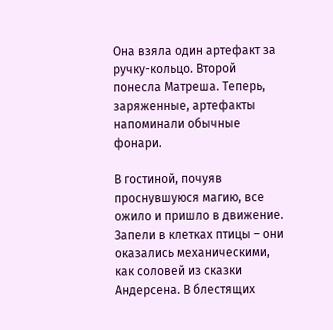Она взяла один артефакт за ручку-кольцо. Второй понесла Матреша. Теперь, заряженные, артефакты напоминали обычные фонари.

В гостиной, почуяв проснувшуюся магию, все ожило и пришло в движение. Запели в клетках птицы – они оказались механическими, как соловей из сказки Андерсена. В блестящих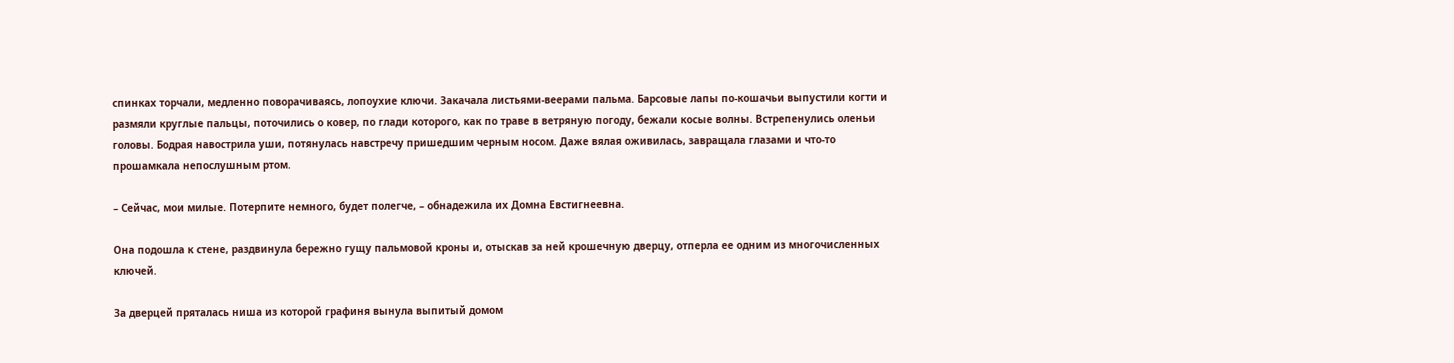спинках торчали, медленно поворачиваясь, лопоухие ключи. Закачала листьями-веерами пальма. Барсовые лапы по-кошачьи выпустили когти и размяли круглые пальцы, поточились о ковер, по глади которого, как по траве в ветряную погоду, бежали косые волны. Встрепенулись оленьи головы. Бодрая навострила уши, потянулась навстречу пришедшим черным носом. Даже вялая оживилась, завращала глазами и что-то прошамкала непослушным ртом.

– Сейчас, мои милые. Потерпите немного, будет полегче, – обнадежила их Домна Евстигнеевна.

Она подошла к стене, раздвинула бережно гущу пальмовой кроны и, отыскав за ней крошечную дверцу, отперла ее одним из многочисленных ключей.

За дверцей пряталась ниша из которой графиня вынула выпитый домом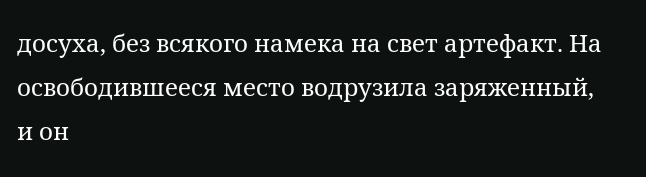досуха, без всякого намека на свет артефакт. На освободившееся место водрузила заряженный, и он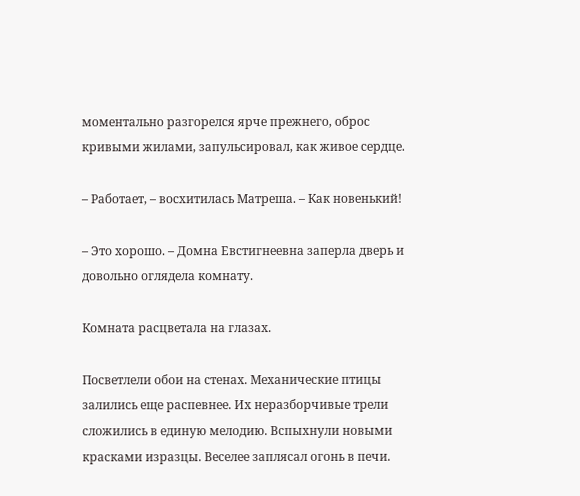моментально разгорелся ярче прежнего, оброс кривыми жилами, запульсировал, как живое сердце.

– Работает, – восхитилась Матреша. – Как новенький!

– Это хорошо. – Домна Евстигнеевна заперла дверь и довольно оглядела комнату.

Комната расцветала на глазах.

Посветлели обои на стенах. Механические птицы залились еще распевнее. Их неразборчивые трели сложились в единую мелодию. Вспыхнули новыми красками изразцы. Веселее заплясал огонь в печи.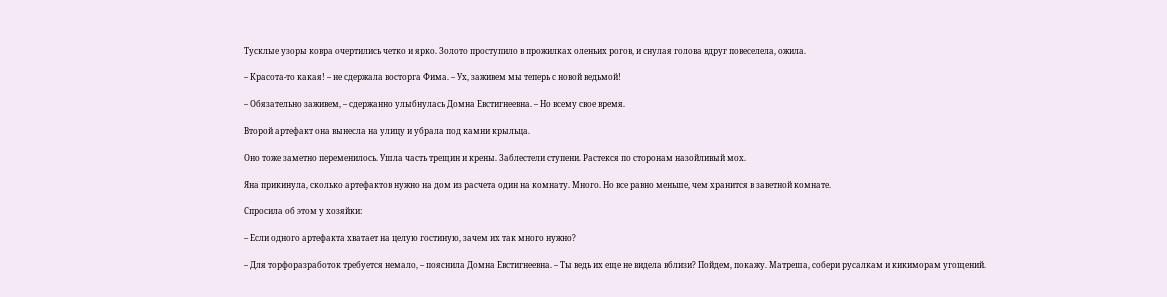Тусклые узоры ковра очертились четко и ярко. Золото проступило в прожилках оленьих рогов, и снулая голова вдруг повеселела, ожила.

– Красота-то какая! – не сдержала восторга Фима. – Ух, заживем мы теперь с новой ведьмой!

– Обязательно заживем, – сдержанно улыбнулась Домна Евстигнеевна. – Но всему свое время.

Второй артефакт она вынесла на улицу и убрала под камни крыльца.

Оно тоже заметно переменилось. Ушла часть трещин и крены. Заблестели ступени. Растекся по сторонам назойливый мох.

Яна прикинула, сколько артефактов нужно на дом из расчета один на комнату. Много. Но все равно меньше, чем хранится в заветной комнате.

Спросила об этом у хозяйки:

– Если одного артефакта хватает на целую гостиную, зачем их так много нужно?

– Для торфоразработок требуется немало, – пояснила Домна Евстигнеевна. – Ты ведь их еще не видела вблизи? Пойдем, покажу. Матреша, собери русалкам и кикиморам угощений.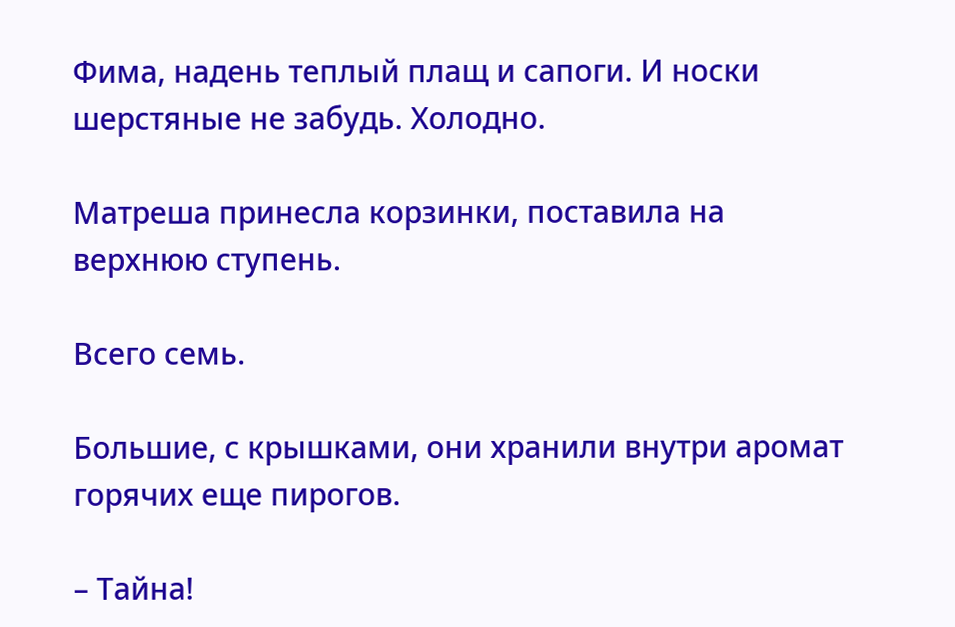Фима, надень теплый плащ и сапоги. И носки шерстяные не забудь. Холодно.

Матреша принесла корзинки, поставила на верхнюю ступень.

Всего семь.

Большие, с крышками, они хранили внутри аромат горячих еще пирогов.

– Тайна!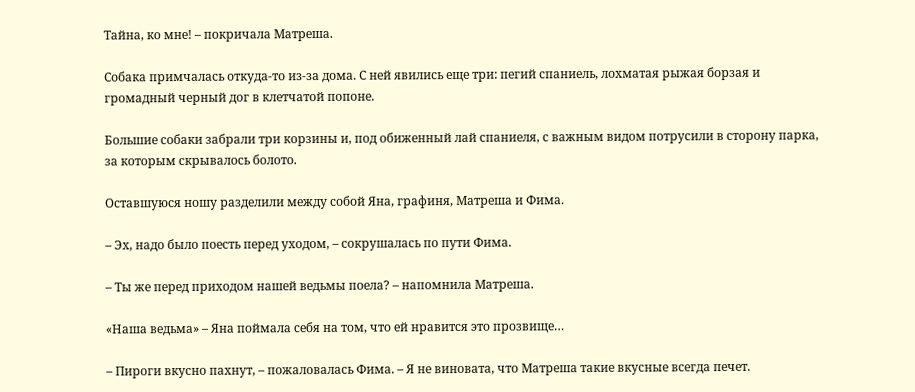Тайна, ко мне! – покричала Матреша.

Собака примчалась откуда-то из-за дома. С ней явились еще три: пегий спаниель, лохматая рыжая борзая и громадный черный дог в клетчатой попоне.

Большие собаки забрали три корзины и, под обиженный лай спаниеля, с важным видом потрусили в сторону парка, за которым скрывалось болото.

Оставшуюся ношу разделили между собой Яна, графиня, Матреша и Фима.

– Эх, надо было поесть перед уходом, – сокрушалась по пути Фима.

– Ты же перед приходом нашей ведьмы поела? – напомнила Матреша.

«Наша ведьма» – Яна поймала себя на том, что ей нравится это прозвище…

– Пироги вкусно пахнут, – пожаловалась Фима. – Я не виновата, что Матреша такие вкусные всегда печет.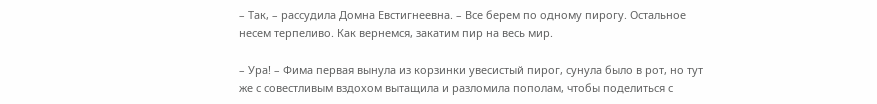– Так, – рассудила Домна Евстигнеевна. – Все берем по одному пирогу. Остальное несем терпеливо. Как вернемся, закатим пир на весь мир.

– Ура! – Фима первая вынула из корзинки увесистый пирог, сунула было в рот, но тут же с совестливым вздохом вытащила и разломила пополам, чтобы поделиться с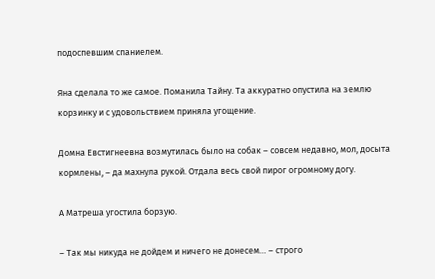подоспевшим спаниелем.

Яна сделала то же самое. Поманила Тайну. Та аккуратно опустила на землю корзинку и с удовольствием приняла угощение.

Домна Евстигнеевна возмутилась было на собак – совсем недавно, мол, досыта кормлены, – да махнула рукой. Отдала весь свой пирог огромному догу.

А Матреша угостила борзую.

– Так мы никуда не дойдем и ничего не донесем… – строго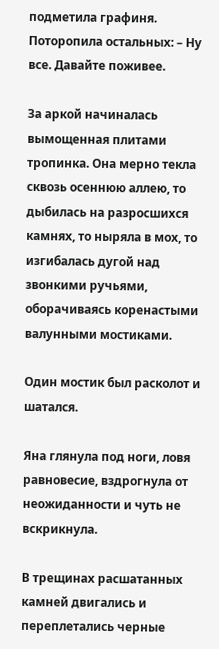подметила графиня. Поторопила остальных: – Ну все. Давайте поживее.

За аркой начиналась вымощенная плитами тропинка. Она мерно текла сквозь осеннюю аллею, то дыбилась на разросшихся камнях, то ныряла в мох, то изгибалась дугой над звонкими ручьями, оборачиваясь коренастыми валунными мостиками.

Один мостик был расколот и шатался.

Яна глянула под ноги, ловя равновесие, вздрогнула от неожиданности и чуть не вскрикнула.

В трещинах расшатанных камней двигались и переплетались черные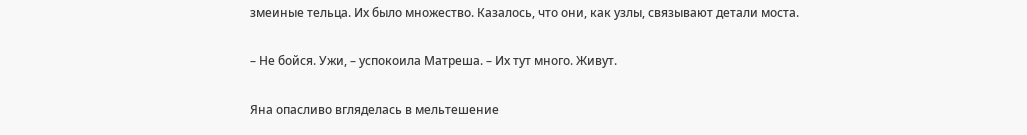змеиные тельца. Их было множество. Казалось, что они, как узлы, связывают детали моста.

– Не бойся. Ужи, – успокоила Матреша. – Их тут много. Живут.

Яна опасливо вгляделась в мельтешение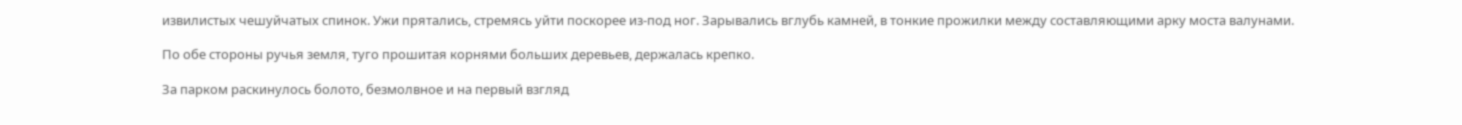извилистых чешуйчатых спинок. Ужи прятались, стремясь уйти поскорее из-под ног. Зарывались вглубь камней, в тонкие прожилки между составляющими арку моста валунами.

По обе стороны ручья земля, туго прошитая корнями больших деревьев, держалась крепко.

За парком раскинулось болото, безмолвное и на первый взгляд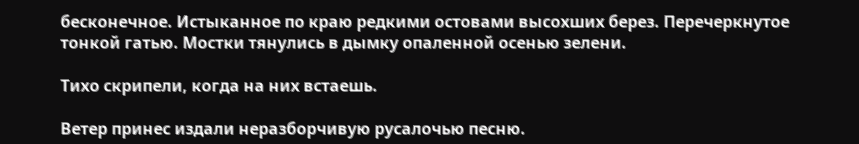бесконечное. Истыканное по краю редкими остовами высохших берез. Перечеркнутое тонкой гатью. Мостки тянулись в дымку опаленной осенью зелени.

Тихо скрипели, когда на них встаешь.

Ветер принес издали неразборчивую русалочью песню.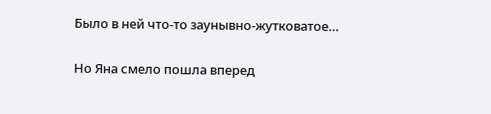Было в ней что-то заунывно-жутковатое…

Но Яна смело пошла вперед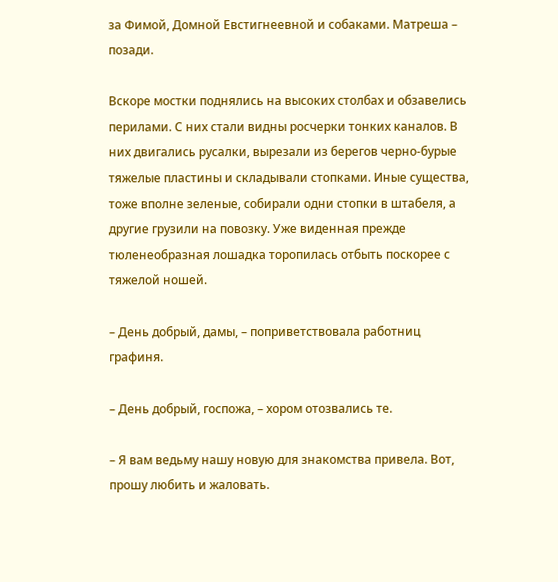за Фимой, Домной Евстигнеевной и собаками. Матреша – позади.

Вскоре мостки поднялись на высоких столбах и обзавелись перилами. С них стали видны росчерки тонких каналов. В них двигались русалки, вырезали из берегов черно-бурые тяжелые пластины и складывали стопками. Иные существа, тоже вполне зеленые, собирали одни стопки в штабеля, а другие грузили на повозку. Уже виденная прежде тюленеобразная лошадка торопилась отбыть поскорее с тяжелой ношей.

– День добрый, дамы, – поприветствовала работниц графиня.

– День добрый, госпожа, – хором отозвались те.

– Я вам ведьму нашу новую для знакомства привела. Вот, прошу любить и жаловать.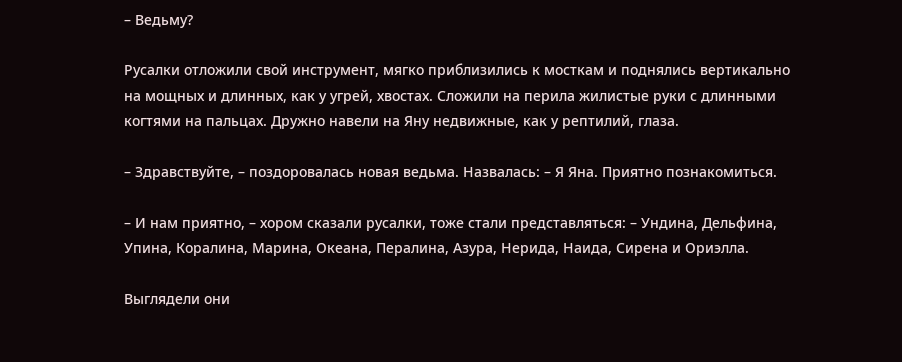– Ведьму?

Русалки отложили свой инструмент, мягко приблизились к мосткам и поднялись вертикально на мощных и длинных, как у угрей, хвостах. Сложили на перила жилистые руки с длинными когтями на пальцах. Дружно навели на Яну недвижные, как у рептилий, глаза.

– Здравствуйте, – поздоровалась новая ведьма. Назвалась: – Я Яна. Приятно познакомиться.

– И нам приятно, – хором сказали русалки, тоже стали представляться: – Ундина, Дельфина, Упина, Коралина, Марина, Океана, Пералина, Азура, Нерида, Наида, Сирена и Ориэлла.

Выглядели они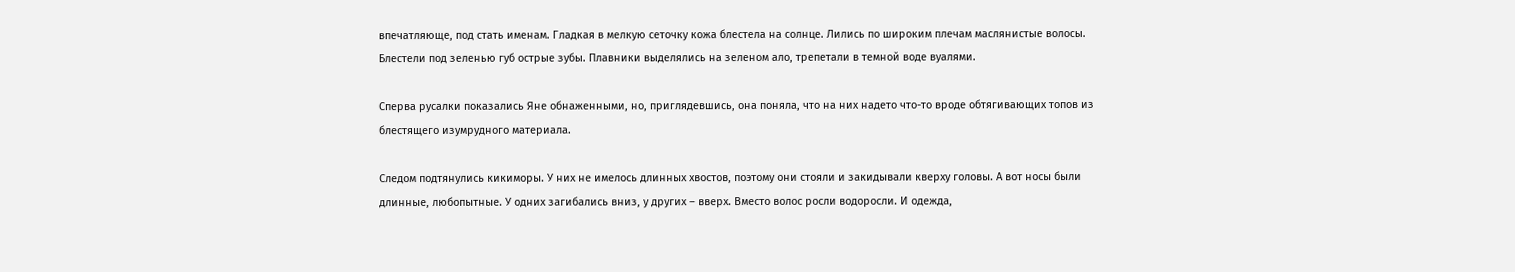впечатляюще, под стать именам. Гладкая в мелкую сеточку кожа блестела на солнце. Лились по широким плечам маслянистые волосы. Блестели под зеленью губ острые зубы. Плавники выделялись на зеленом ало, трепетали в темной воде вуалями.

Сперва русалки показались Яне обнаженными, но, приглядевшись, она поняла, что на них надето что-то вроде обтягивающих топов из блестящего изумрудного материала.

Следом подтянулись кикиморы. У них не имелось длинных хвостов, поэтому они стояли и закидывали кверху головы. А вот носы были длинные, любопытные. У одних загибались вниз, у других – вверх. Вместо волос росли водоросли. И одежда,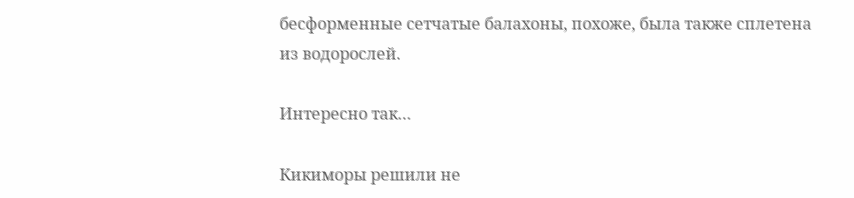бесформенные сетчатые балахоны, похоже, была также сплетена из водорослей.

Интересно так…

Кикиморы решили не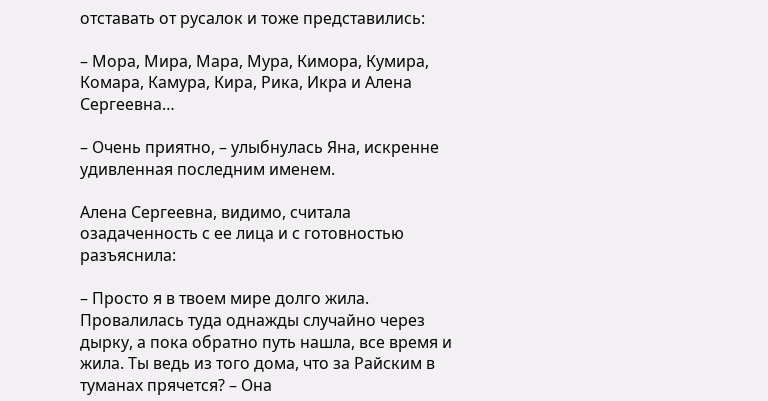отставать от русалок и тоже представились:

– Мора, Мира, Мара, Мура, Кимора, Кумира, Комара, Камура, Кира, Рика, Икра и Алена Сергеевна…

– Очень приятно, – улыбнулась Яна, искренне удивленная последним именем.

Алена Сергеевна, видимо, считала озадаченность с ее лица и с готовностью разъяснила:

– Просто я в твоем мире долго жила. Провалилась туда однажды случайно через дырку, а пока обратно путь нашла, все время и жила. Ты ведь из того дома, что за Райским в туманах прячется? – Она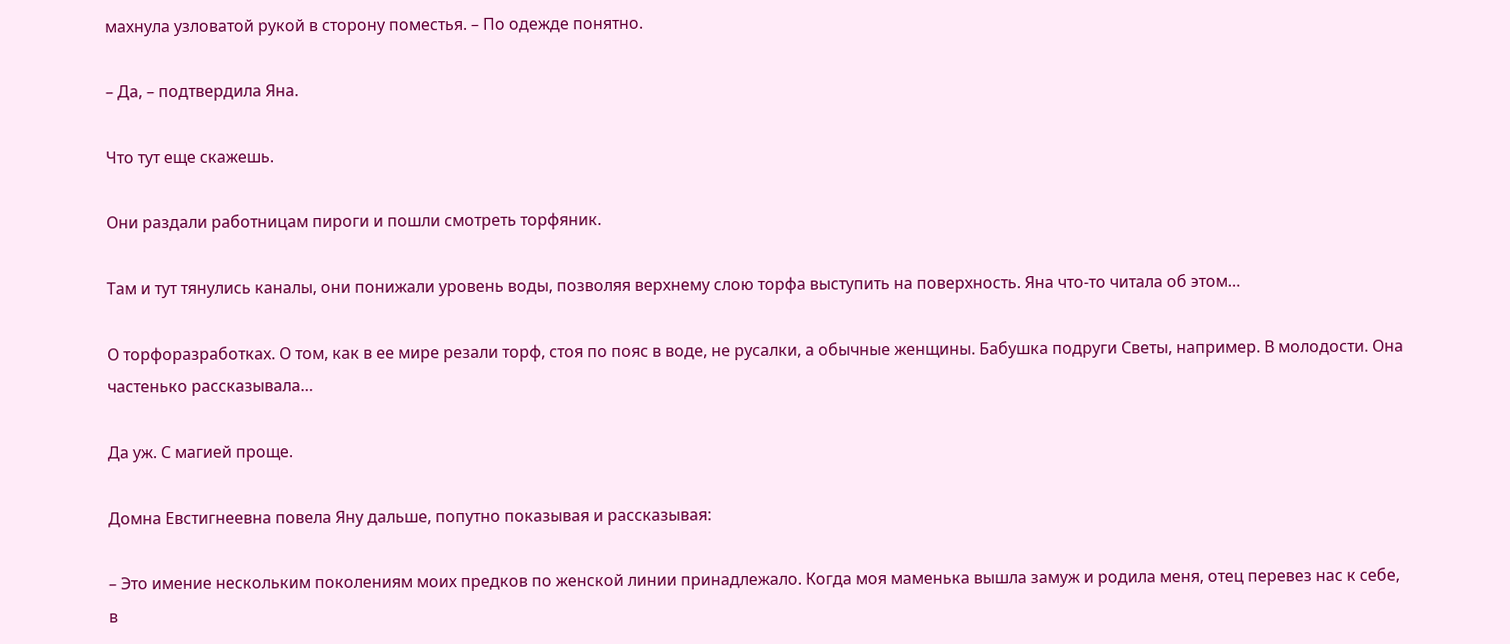махнула узловатой рукой в сторону поместья. – По одежде понятно.

– Да, – подтвердила Яна.

Что тут еще скажешь.

Они раздали работницам пироги и пошли смотреть торфяник.

Там и тут тянулись каналы, они понижали уровень воды, позволяя верхнему слою торфа выступить на поверхность. Яна что-то читала об этом…

О торфоразработках. О том, как в ее мире резали торф, стоя по пояс в воде, не русалки, а обычные женщины. Бабушка подруги Светы, например. В молодости. Она частенько рассказывала…

Да уж. С магией проще.

Домна Евстигнеевна повела Яну дальше, попутно показывая и рассказывая:

– Это имение нескольким поколениям моих предков по женской линии принадлежало. Когда моя маменька вышла замуж и родила меня, отец перевез нас к себе, в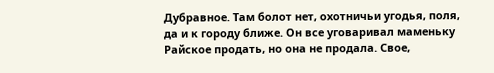Дубравное. Там болот нет, охотничьи угодья, поля, да и к городу ближе. Он все уговаривал маменьку Райское продать, но она не продала. Свое,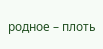родное – плоть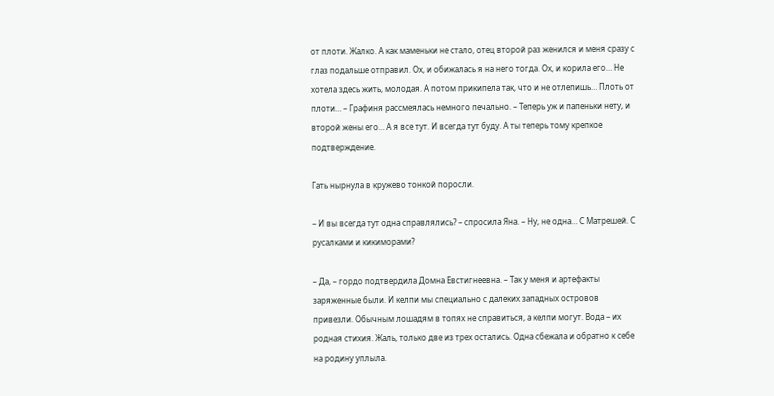от плоти. Жалко. А как маменьки не стало, отец второй раз женился и меня сразу с глаз подальше отправил. Ох, и обижалась я на него тогда. Ох, и корила его… Не хотела здесь жить, молодая. А потом прикипела так, что и не отлепишь… Плоть от плоти… – Графиня рассмеялась немного печально. – Теперь уж и папеньки нету, и второй жены его… А я все тут. И всегда тут буду. А ты теперь тому крепкое подтверждение.

Гать нырнула в кружево тонкой поросли.

– И вы всегда тут одна справлялись? – спросила Яна. – Ну, не одна… С Матрешей. С русалками и кикиморами?

– Да, – гордо подтвердила Домна Евстигнеевна. – Так у меня и артефакты заряженные были. И келпи мы специально с далеких западных островов привезли. Обычным лошадям в топях не справиться, а келпи могут. Вода – их родная стихия. Жаль, только две из трех остались. Одна сбежала и обратно к себе на родину уплыла.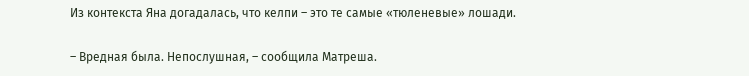Из контекста Яна догадалась, что келпи – это те самые «тюленевые» лошади.

– Вредная была. Непослушная, – сообщила Матреша.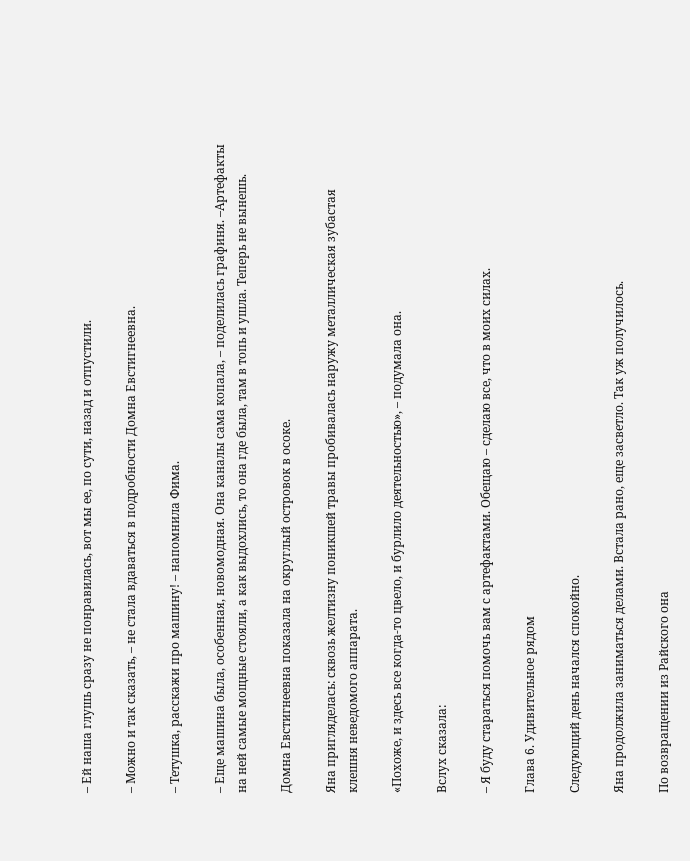– Ей наша глушь сразу не понравилась, вот мы ее, по сути, назад и отпустили.

– Можно и так сказать, – не стала вдаваться в подробности Домна Евстигнеевна.

– Тетушка, расскажи про машину! – напомнила Фима.

– Еще машина была, особенная, новомодная. Она каналы сама копала, – поделилась графиня. –Артефакты на ней самые мощные стояли, а как выдохлись, то она где была, там в топь и ушла. Теперь не вынешь.

Домна Евстигнеевна показала на округлый островок в осоке.

Яна пригляделась: сквозь желтизну поникшей травы пробивалась наружу металлическая зубастая клешня неведомого аппарата.

«Похоже, и здесь все когда-то цвело, и бурлило деятельностью», – подумала она.

Вслух сказала:

– Я буду стараться помочь вам с артефактами. Обещаю – сделаю все, что в моих силах.

Глава 6. Удивительное рядом

Следующий день начался спокойно.

Яна продолжила заниматься делами. Встала рано, еще засветло. Так уж получилось.

По возвращении из Райского она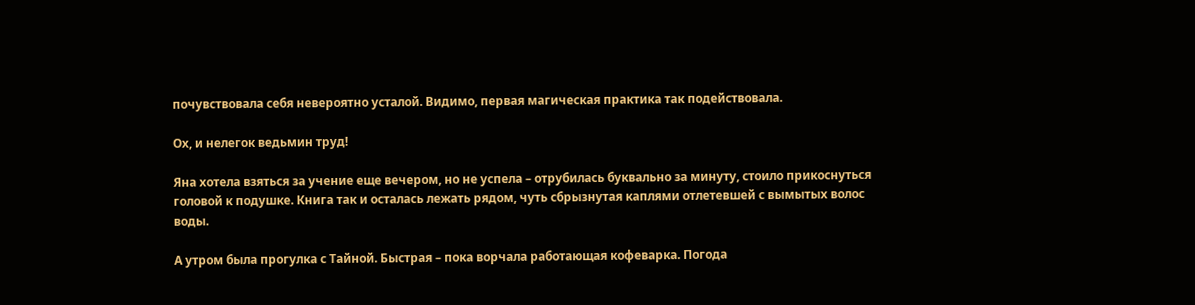почувствовала себя невероятно усталой. Видимо, первая магическая практика так подействовала.

Ох, и нелегок ведьмин труд!

Яна хотела взяться за учение еще вечером, но не успела – отрубилась буквально за минуту, стоило прикоснуться головой к подушке. Книга так и осталась лежать рядом, чуть сбрызнутая каплями отлетевшей с вымытых волос воды.

А утром была прогулка с Тайной. Быстрая – пока ворчала работающая кофеварка. Погода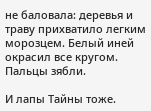не баловала: деревья и траву прихватило легким морозцем. Белый иней окрасил все кругом. Пальцы зябли.

И лапы Тайны тоже.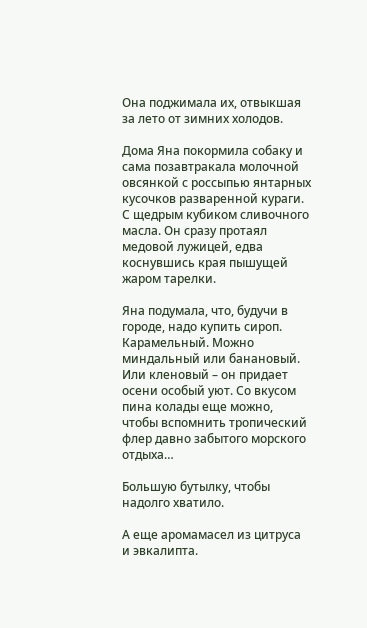Она поджимала их, отвыкшая за лето от зимних холодов.

Дома Яна покормила собаку и сама позавтракала молочной овсянкой с россыпью янтарных кусочков разваренной кураги. С щедрым кубиком сливочного масла. Он сразу протаял медовой лужицей, едва коснувшись края пышущей жаром тарелки.

Яна подумала, что, будучи в городе, надо купить сироп. Карамельный. Можно миндальный или банановый. Или кленовый – он придает осени особый уют. Со вкусом пина колады еще можно, чтобы вспомнить тропический флер давно забытого морского отдыха…

Большую бутылку, чтобы надолго хватило.

А еще аромамасел из цитруса и эвкалипта.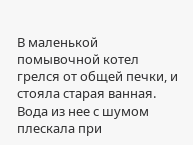В маленькой помывочной котел грелся от общей печки, и стояла старая ванная. Вода из нее с шумом плескала при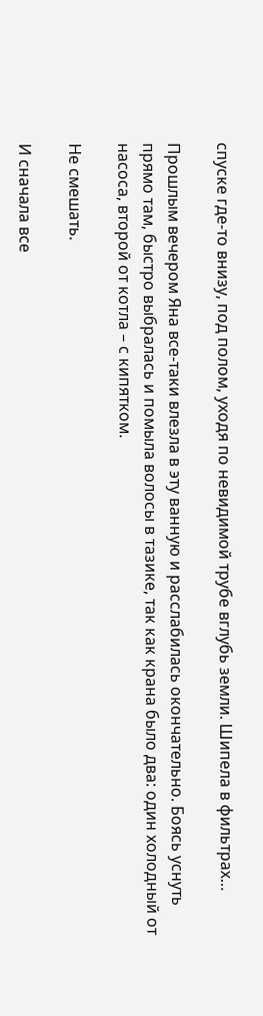спуске где-то внизу, под полом, уходя по невидимой трубе вглубь земли. Шипела в фильтрах…

Прошлым вечером Яна все-таки влезла в эту ванную и расслабилась окончательно. Боясь уснуть прямо там, быстро выбралась и помыла волосы в тазике, так как крана было два: один холодный от насоса, второй от котла – с кипятком.

Не смешать.

И сначала все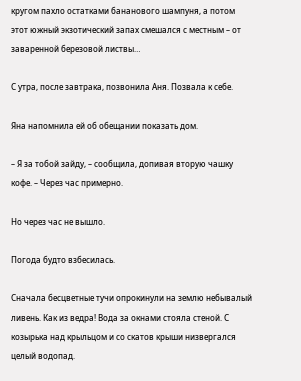кругом пахло остатками бананового шампуня, а потом этот южный экзотический запах смешался с местным – от заваренной березовой листвы…

С утра, после завтрака, позвонила Аня. Позвала к себе.

Яна напомнила ей об обещании показать дом.

– Я за тобой зайду, – сообщила, допивая вторую чашку кофе. – Через час примерно.

Но через час не вышло.

Погода будто взбесилась.

Сначала бесцветные тучи опрокинули на землю небывалый ливень. Как из ведра! Вода за окнами стояла стеной. С козырька над крыльцом и со скатов крыши низвергался целый водопад.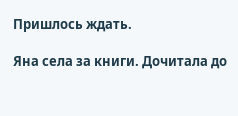Пришлось ждать.

Яна села за книги. Дочитала до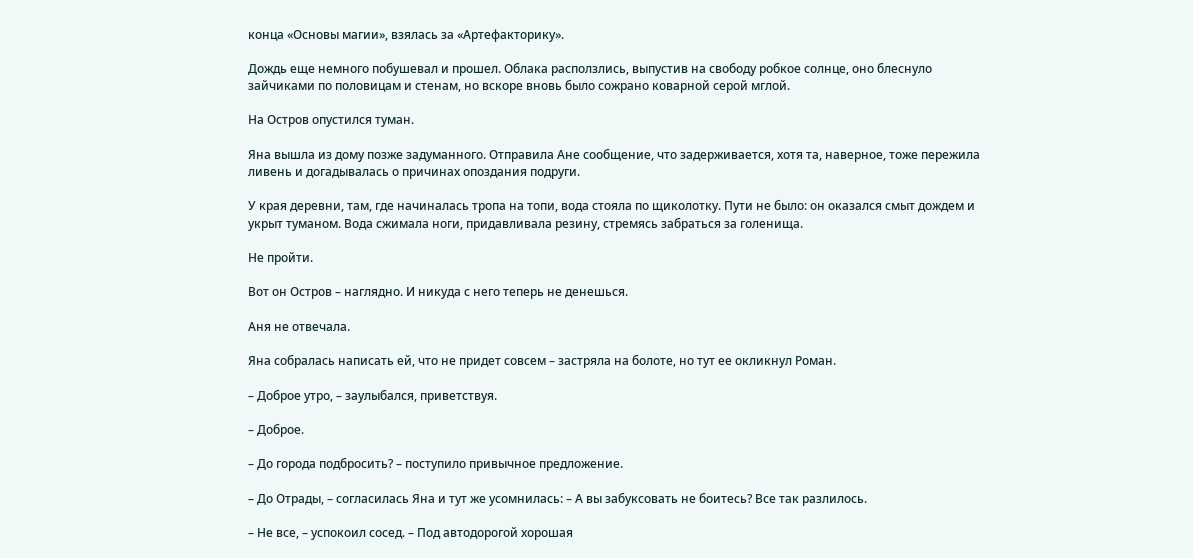конца «Основы магии», взялась за «Артефакторику».

Дождь еще немного побушевал и прошел. Облака расползлись, выпустив на свободу робкое солнце, оно блеснуло зайчиками по половицам и стенам, но вскоре вновь было сожрано коварной серой мглой.

На Остров опустился туман.

Яна вышла из дому позже задуманного. Отправила Ане сообщение, что задерживается, хотя та, наверное, тоже пережила ливень и догадывалась о причинах опоздания подруги.

У края деревни, там, где начиналась тропа на топи, вода стояла по щиколотку. Пути не было: он оказался смыт дождем и укрыт туманом. Вода сжимала ноги, придавливала резину, стремясь забраться за голенища.

Не пройти.

Вот он Остров – наглядно. И никуда с него теперь не денешься.

Аня не отвечала.

Яна собралась написать ей, что не придет совсем – застряла на болоте, но тут ее окликнул Роман.

– Доброе утро, – заулыбался, приветствуя.

– Доброе.

– До города подбросить? – поступило привычное предложение.

– До Отрады, – согласилась Яна и тут же усомнилась: – А вы забуксовать не боитесь? Все так разлилось.

– Не все, – успокоил сосед. – Под автодорогой хорошая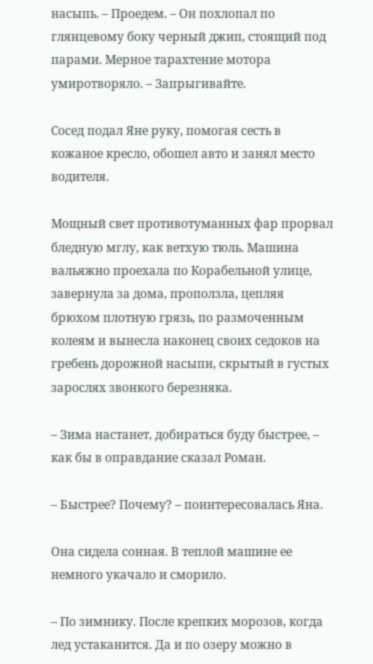насыпь. – Проедем. – Он похлопал по глянцевому боку черный джип, стоящий под парами. Мерное тарахтение мотора умиротворяло. – Запрыгивайте.

Сосед подал Яне руку, помогая сесть в кожаное кресло, обошел авто и занял место водителя.

Мощный свет противотуманных фар прорвал бледную мглу, как ветхую тюль. Машина вальяжно проехала по Корабельной улице, завернула за дома, проползла, цепляя брюхом плотную грязь, по размоченным колеям и вынесла наконец своих седоков на гребень дорожной насыпи, скрытый в густых зарослях звонкого березняка.

– Зима настанет, добираться буду быстрее, – как бы в оправдание сказал Роман.

– Быстрее? Почему? – поинтересовалась Яна.

Она сидела сонная. В теплой машине ее немного укачало и сморило.

– По зимнику. После крепких морозов, когда лед устаканится. Да и по озеру можно в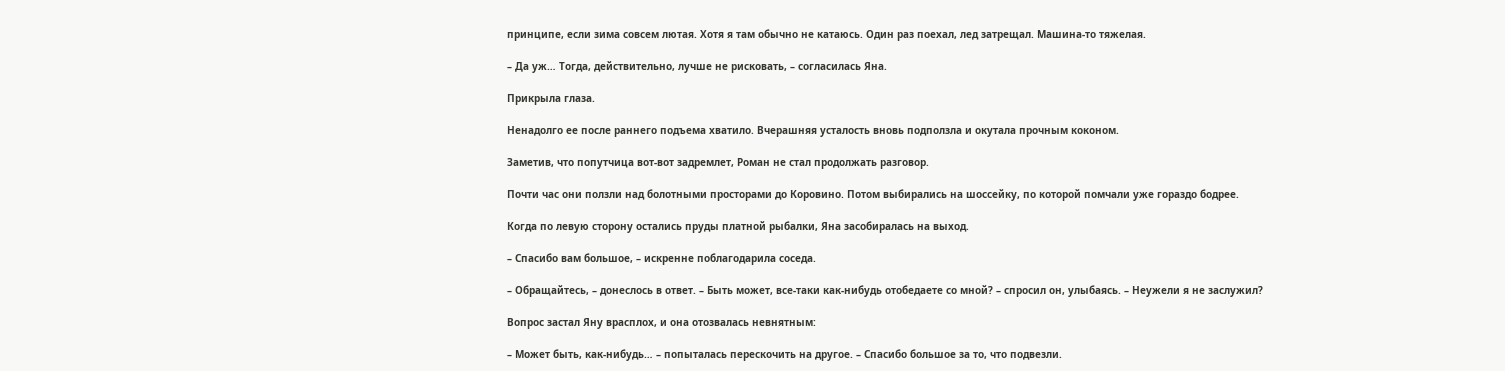принципе, если зима совсем лютая. Хотя я там обычно не катаюсь. Один раз поехал, лед затрещал. Машина-то тяжелая.

– Да уж… Тогда, действительно, лучше не рисковать, – согласилась Яна.

Прикрыла глаза.

Ненадолго ее после раннего подъема хватило. Вчерашняя усталость вновь подползла и окутала прочным коконом.

Заметив, что попутчица вот-вот задремлет, Роман не стал продолжать разговор.

Почти час они ползли над болотными просторами до Коровино. Потом выбирались на шоссейку, по которой помчали уже гораздо бодрее.

Когда по левую сторону остались пруды платной рыбалки, Яна засобиралась на выход.

– Спасибо вам большое, – искренне поблагодарила соседа.

– Обращайтесь, – донеслось в ответ. – Быть может, все-таки как-нибудь отобедаете со мной? – спросил он, улыбаясь. – Неужели я не заслужил?

Вопрос застал Яну врасплох, и она отозвалась невнятным:

– Может быть, как-нибудь… – попыталась перескочить на другое. – Спасибо большое за то, что подвезли.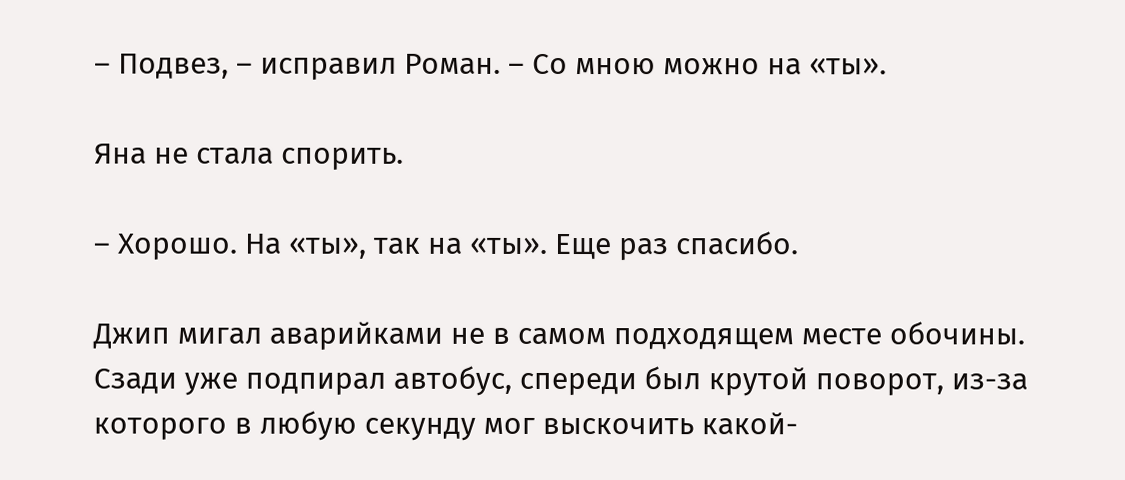– Подвез, – исправил Роман. – Со мною можно на «ты».

Яна не стала спорить.

– Хорошо. На «ты», так на «ты». Еще раз спасибо.

Джип мигал аварийками не в самом подходящем месте обочины. Сзади уже подпирал автобус, спереди был крутой поворот, из-за которого в любую секунду мог выскочить какой-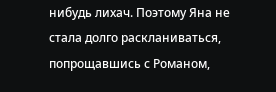нибудь лихач. Поэтому Яна не стала долго раскланиваться, попрощавшись с Романом,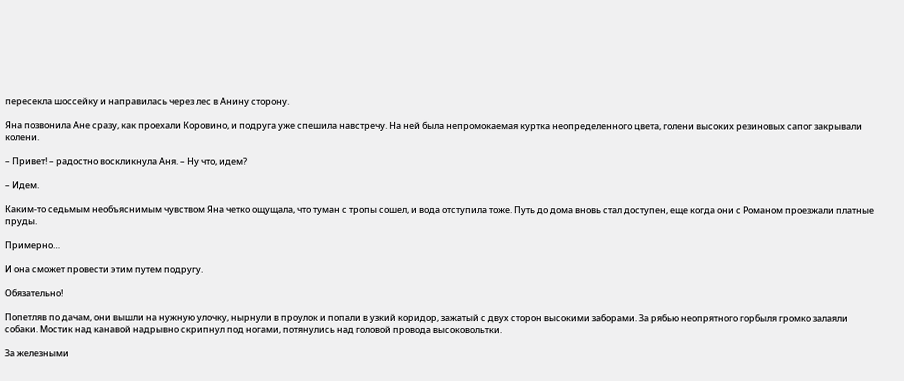пересекла шоссейку и направилась через лес в Анину сторону.

Яна позвонила Ане сразу, как проехали Коровино, и подруга уже спешила навстречу. На ней была непромокаемая куртка неопределенного цвета, голени высоких резиновых сапог закрывали колени.

– Привет! – радостно воскликнула Аня. – Ну что, идем?

– Идем.

Каким-то седьмым необъяснимым чувством Яна четко ощущала, что туман с тропы сошел, и вода отступила тоже. Путь до дома вновь стал доступен, еще когда они с Романом проезжали платные пруды.

Примерно…

И она сможет провести этим путем подругу.

Обязательно!

Попетляв по дачам, они вышли на нужную улочку, нырнули в проулок и попали в узкий коридор, зажатый с двух сторон высокими заборами. За рябью неопрятного горбыля громко залаяли собаки. Мостик над канавой надрывно скрипнул под ногами, потянулись над головой провода высоковольтки.

За железными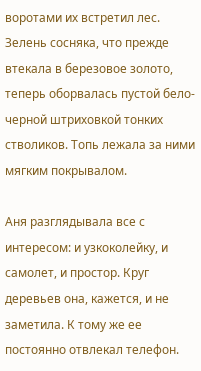воротами их встретил лес. Зелень сосняка, что прежде втекала в березовое золото, теперь оборвалась пустой бело-черной штриховкой тонких стволиков. Топь лежала за ними мягким покрывалом.

Аня разглядывала все с интересом: и узкоколейку, и самолет, и простор. Круг деревьев она, кажется, и не заметила. К тому же ее постоянно отвлекал телефон.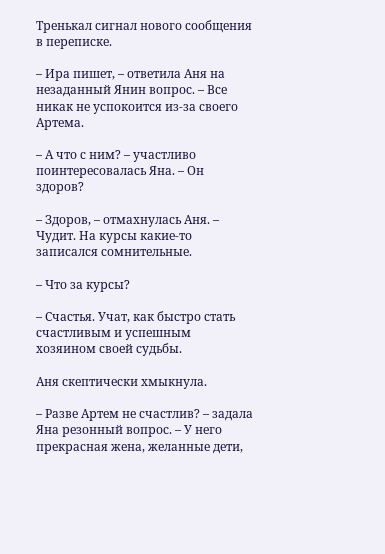Тренькал сигнал нового сообщения в переписке.

– Ира пишет, – ответила Аня на незаданный Янин вопрос. – Все никак не успокоится из-за своего Артема.

– А что с ним? – участливо поинтересовалась Яна. – Он здоров?

– Здоров, – отмахнулась Аня. – Чудит. На курсы какие-то записался сомнительные.

– Что за курсы?

– Счастья. Учат, как быстро стать счастливым и успешным хозяином своей судьбы.

Аня скептически хмыкнула.

– Разве Артем не счастлив? – задала Яна резонный вопрос. – У него прекрасная жена, желанные дети,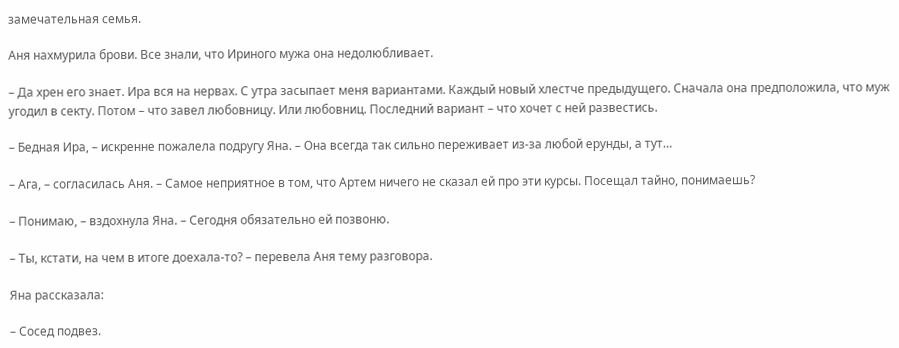замечательная семья.

Аня нахмурила брови. Все знали, что Ириного мужа она недолюбливает.

– Да хрен его знает. Ира вся на нервах. С утра засыпает меня вариантами. Каждый новый хлестче предыдущего. Сначала она предположила, что муж угодил в секту. Потом – что завел любовницу. Или любовниц. Последний вариант – что хочет с ней развестись.

– Бедная Ира, – искренне пожалела подругу Яна. – Она всегда так сильно переживает из-за любой ерунды, а тут…

– Ага, – согласилась Аня. – Самое неприятное в том, что Артем ничего не сказал ей про эти курсы. Посещал тайно, понимаешь?

– Понимаю, – вздохнула Яна. – Сегодня обязательно ей позвоню.

– Ты, кстати, на чем в итоге доехала-то? – перевела Аня тему разговора.

Яна рассказала:

– Сосед подвез.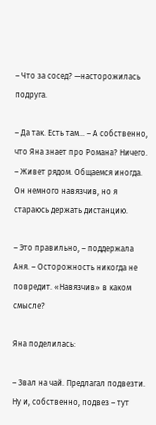– Что за сосед? —насторожилась подруга.

– Да так. Есть там… – А собственно, что Яна знает про Романа? Ничего. – Живет рядом. Общаемся иногда. Он немного навязчив, но я стараюсь держать дистанцию.

– Это правильно, – поддержала Аня. – Осторожность никогда не повредит. «Навязчив» в каком смысле?

Яна поделилась:

– Звал на чай. Предлагал подвезти. Ну и, собственно, подвез – тут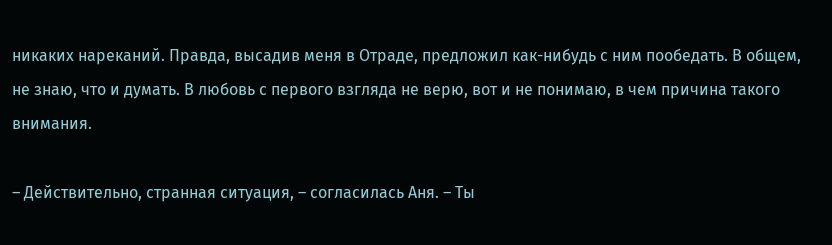никаких нареканий. Правда, высадив меня в Отраде, предложил как-нибудь с ним пообедать. В общем, не знаю, что и думать. В любовь с первого взгляда не верю, вот и не понимаю, в чем причина такого внимания.

– Действительно, странная ситуация, – согласилась Аня. – Ты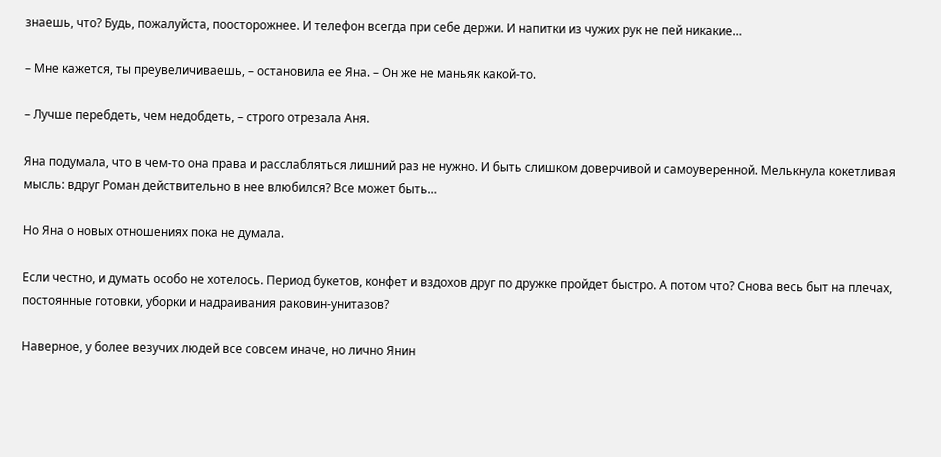знаешь, что? Будь, пожалуйста, поосторожнее. И телефон всегда при себе держи. И напитки из чужих рук не пей никакие…

– Мне кажется, ты преувеличиваешь, – остановила ее Яна. – Он же не маньяк какой-то.

– Лучше перебдеть, чем недобдеть, – строго отрезала Аня.

Яна подумала, что в чем-то она права и расслабляться лишний раз не нужно. И быть слишком доверчивой и самоуверенной. Мелькнула кокетливая мысль: вдруг Роман действительно в нее влюбился? Все может быть…

Но Яна о новых отношениях пока не думала.

Если честно, и думать особо не хотелось. Период букетов, конфет и вздохов друг по дружке пройдет быстро. А потом что? Снова весь быт на плечах, постоянные готовки, уборки и надраивания раковин-унитазов?

Наверное, у более везучих людей все совсем иначе, но лично Янин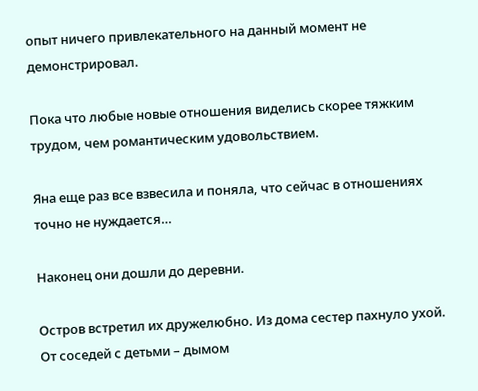опыт ничего привлекательного на данный момент не демонстрировал.

Пока что любые новые отношения виделись скорее тяжким трудом, чем романтическим удовольствием.

Яна еще раз все взвесила и поняла, что сейчас в отношениях точно не нуждается…

Наконец они дошли до деревни.

Остров встретил их дружелюбно. Из дома сестер пахнуло ухой. От соседей с детьми – дымом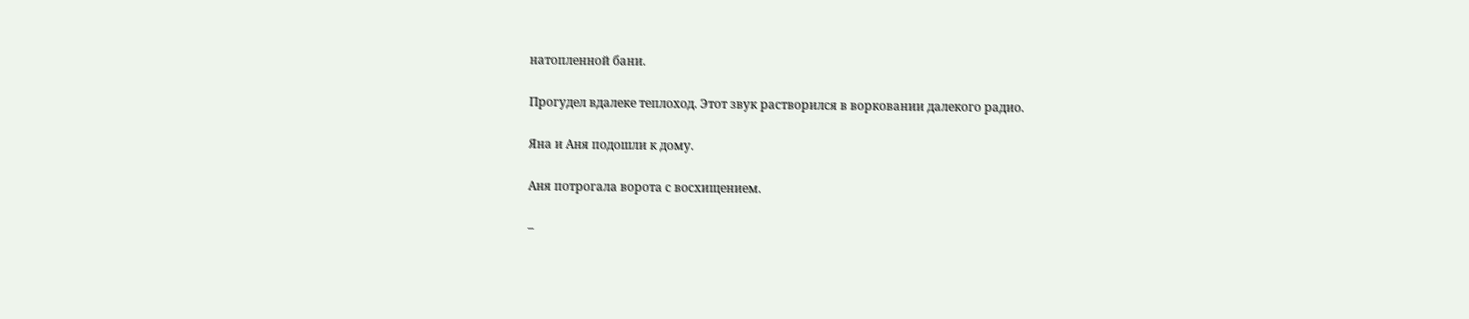натопленной бани.

Прогудел вдалеке теплоход. Этот звук растворился в ворковании далекого радио.

Яна и Аня подошли к дому.

Аня потрогала ворота с восхищением.

–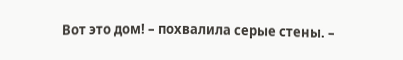Вот это дом! – похвалила серые стены. –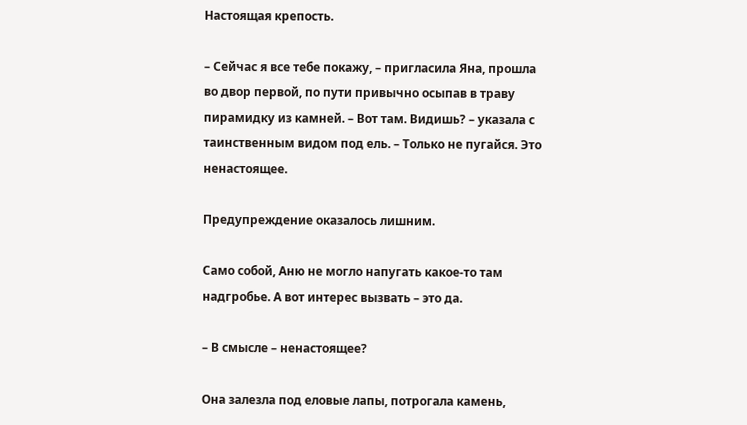Настоящая крепость.

– Сейчас я все тебе покажу, – пригласила Яна, прошла во двор первой, по пути привычно осыпав в траву пирамидку из камней. – Вот там. Видишь? – указала с таинственным видом под ель. – Только не пугайся. Это ненастоящее.

Предупреждение оказалось лишним.

Само собой, Аню не могло напугать какое-то там надгробье. А вот интерес вызвать – это да.

– В смысле – ненастоящее?

Она залезла под еловые лапы, потрогала камень,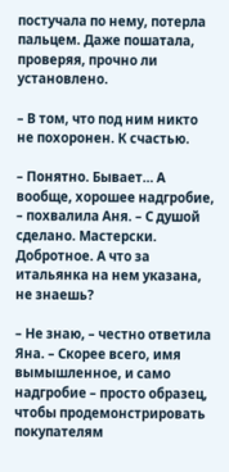постучала по нему, потерла пальцем. Даже пошатала, проверяя, прочно ли установлено.

– В том, что под ним никто не похоронен. К счастью.

– Понятно. Бывает… А вообще, хорошее надгробие, – похвалила Аня. – С душой сделано. Мастерски. Добротное. А что за итальянка на нем указана, не знаешь?

– Не знаю, – честно ответила Яна. – Скорее всего, имя вымышленное, и само надгробие – просто образец, чтобы продемонстрировать покупателям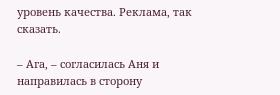уровень качества. Реклама, так сказать.

– Ага, – согласилась Аня и направилась в сторону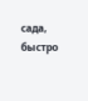сада, быстро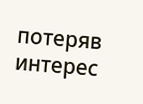потеряв интерес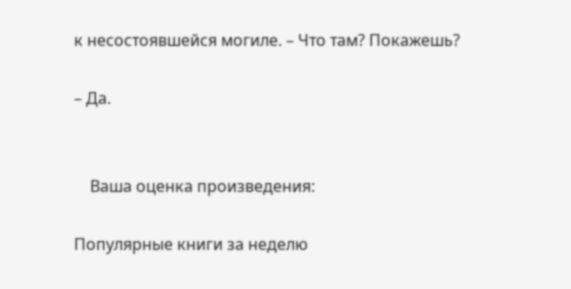к несостоявшейся могиле. – Что там? Покажешь?

– Да.


    Ваша оценка произведения:

Популярные книги за неделю